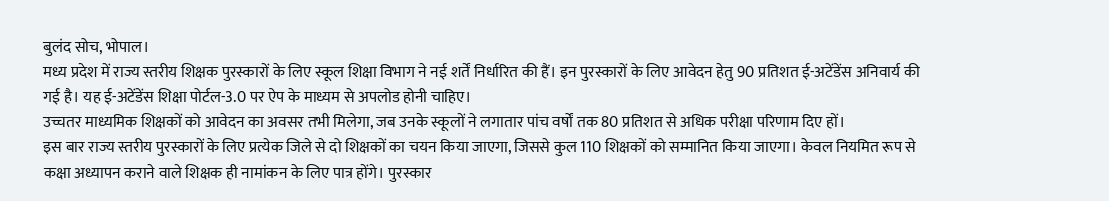बुलंद सोच, भोपाल।
मध्य प्रदेश में राज्य स्तरीय शिक्षक पुरस्कारों के लिए स्कूल शिक्षा विभाग ने नई शर्तें निर्धारित की हैं। इन पुरस्कारों के लिए आवेदन हेतु 90 प्रतिशत ई-अटेंडेंस अनिवार्य की गई है। यह ई-अटेंडेंस शिक्षा पोर्टल-3.0 पर ऐप के माध्यम से अपलोड होनी चाहिए।
उच्चतर माध्यमिक शिक्षकों को आवेदन का अवसर तभी मिलेगा, जब उनके स्कूलों ने लगातार पांच वर्षों तक 80 प्रतिशत से अधिक परीक्षा परिणाम दिए हों।
इस बार राज्य स्तरीय पुरस्कारों के लिए प्रत्येक जिले से दो शिक्षकों का चयन किया जाएगा, जिससे कुल 110 शिक्षकों को सम्मानित किया जाएगा। केवल नियमित रूप से कक्षा अध्यापन कराने वाले शिक्षक ही नामांकन के लिए पात्र होंगे। पुरस्कार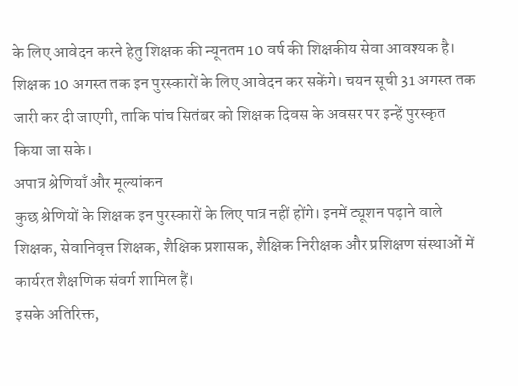के लिए आवेदन करने हेतु शिक्षक की न्यूनतम 10 वर्ष की शिक्षकीय सेवा आवश्यक है।
शिक्षक 10 अगस्त तक इन पुरस्कारों के लिए आवेदन कर सकेंगे। चयन सूची 31 अगस्त तक जारी कर दी जाएगी, ताकि पांच सितंबर को शिक्षक दिवस के अवसर पर इन्हें पुरस्कृत किया जा सके।
अपात्र श्रेणियाँ और मूल्यांकन
कुछ श्रेणियों के शिक्षक इन पुरस्कारों के लिए पात्र नहीं होंगे। इनमें ट्यूशन पढ़ाने वाले शिक्षक, सेवानिवृत्त शिक्षक, शैक्षिक प्रशासक, शैक्षिक निरीक्षक और प्रशिक्षण संस्थाओं में कार्यरत शैक्षणिक संवर्ग शामिल हैं।
इसके अतिरिक्त,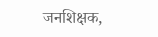जनशिक्षक,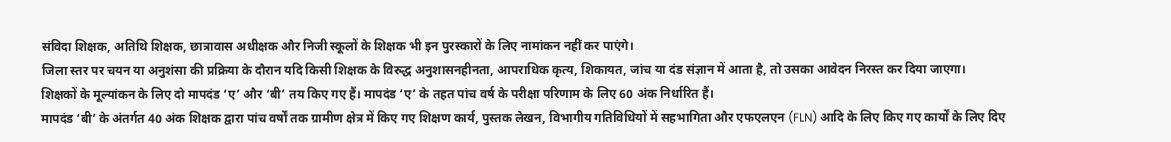संविदा शिक्षक, अतिथि शिक्षक, छात्रावास अधीक्षक और निजी स्कूलों के शिक्षक भी इन पुरस्कारों के लिए नामांकन नहीं कर पाएंगे।
जिला स्तर पर चयन या अनुशंसा की प्रक्रिया के दौरान यदि किसी शिक्षक के विरुद्ध अनुशासनहीनता, आपराधिक कृत्य, शिकायत, जांच या दंड संज्ञान में आता है, तो उसका आवेदन निरस्त कर दिया जाएगा।
शिक्षकों के मूल्यांकन के लिए दो मापदंड ‘ए’ और ‘बी’ तय किए गए हैं। मापदंड ‘ए’ के तहत पांच वर्ष के परीक्षा परिणाम के लिए 60 अंक निर्धारित हैं।
मापदंड ‘बी’ के अंतर्गत 40 अंक शिक्षक द्वारा पांच वर्षों तक ग्रामीण क्षेत्र में किए गए शिक्षण कार्य, पुस्तक लेखन, विभागीय गतिविधियों में सहभागिता और एफएलएन (FLN) आदि के लिए किए गए कार्यों के लिए दिए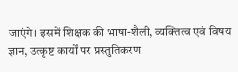जाएंगे। इसमें शिक्षक की भाषा-शैली, व्यक्तित्व एवं विषय ज्ञान, उत्कृष्ट कार्यों पर प्रस्तुतिकरण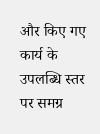और किए गए कार्य के उपलब्धि स्तर पर समग्र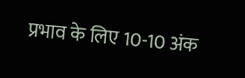प्रभाव के लिए 10-10 अंक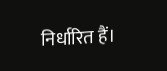निर्धारित हैं।